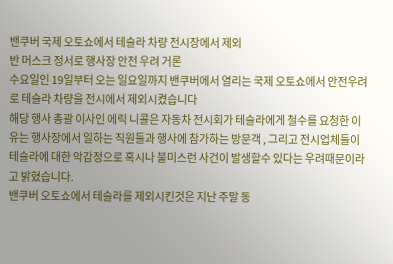밴쿠버 국제 오토쇼에서 테슬라 차량 전시장에서 제외
반 머스크 정서로 행사장 안전 우려 거론
수요일인 19일부터 오는 일요일까지 밴쿠버에서 열리는 국제 오토쇼에서 안전우려로 테슬라 차량을 전시에서 제외시켰습니다
해당 행사 총괄 이사인 에릭 니콜은 자동차 전시회가 테슬라에게 철수를 요청한 이유는 행사장에서 일하는 직원들과 행사에 참가하는 방문객 , 그리고 전시업체들이 테슬라에 대한 악감정으로 혹시나 불미스런 사건이 발생할수 있다는 우려때문이라고 밝혔습니다.
밴쿠버 오토쇼에서 테슬라를 제외시킨것은 지난 주말 동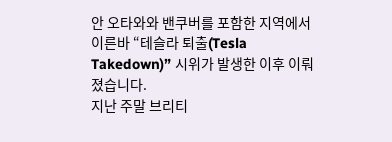안 오타와와 밴쿠버를 포함한 지역에서 이른바 “테슬라 퇴출(Tesla Takedown)” 시위가 발생한 이후 이뤄졌습니다.
지난 주말 브리티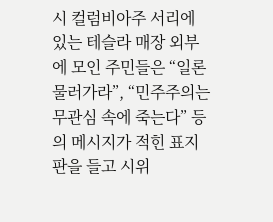시 컬럼비아주 서리에 있는 테슬라 매장 외부에 모인 주민들은 “일론 물러가라”, “민주주의는 무관심 속에 죽는다” 등의 메시지가 적힌 표지판을 들고 시위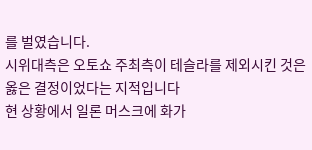를 벌였습니다.
시위대측은 오토쇼 주최측이 테슬라를 제외시킨 것은 옳은 결정이었다는 지적입니다
현 상황에서 일론 머스크에 화가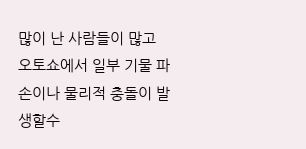많이 난 사람들이 많고 오토쇼에서 일부 기물 파손이나 물리적 충돌이 발생할수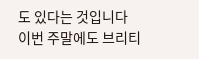도 있다는 것입니다
이번 주말에도 브리티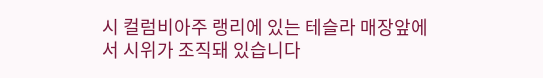시 컬럼비아주 랭리에 있는 테슬라 매장앞에서 시위가 조직돼 있습니다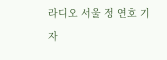라디오 서울 정 연호 기자